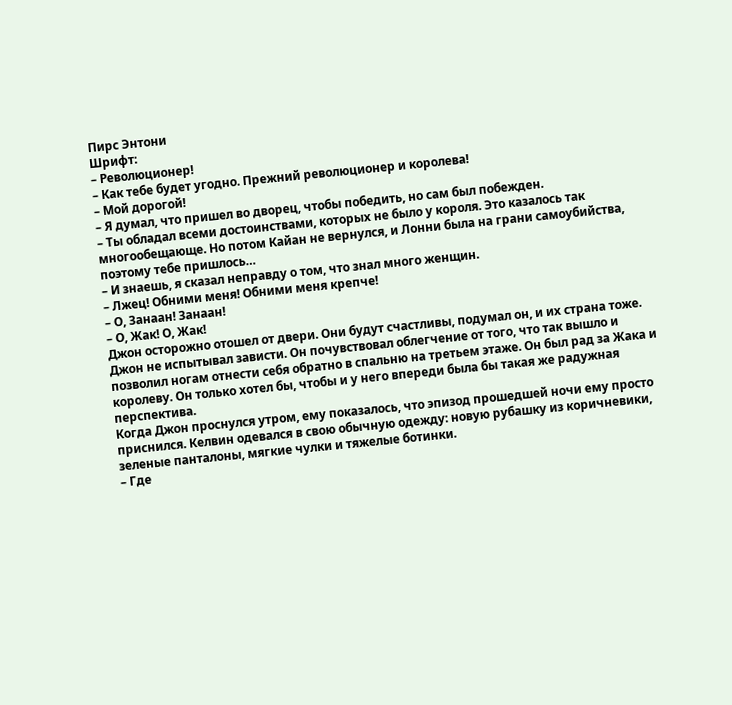Пирс Энтони
Шрифт:
– Революционер!
– Как тебе будет угодно. Прежний революционер и королева!
– Мой дорогой!
– Я думал, что пришел во дворец, чтобы победить, но сам был побежден.
– Ты обладал всеми достоинствами, которых не было у короля. Это казалось так многообещающе. Но потом Кайан не вернулся, и Лонни была на грани самоубийства, поэтому тебе пришлось…
– И знаешь, я сказал неправду о том, что знал много женщин.
– Лжец! Обними меня! Обними меня крепче!
– О, Занаан! Занаан!
– О, Жак! О, Жак!
Джон осторожно отошел от двери. Они будут счастливы, подумал он, и их страна тоже.
Джон не испытывал зависти. Он почувствовал облегчение от того, что так вышло и позволил ногам отнести себя обратно в спальню на третьем этаже. Он был рад за Жака и королеву. Он только хотел бы, чтобы и у него впереди была бы такая же радужная перспектива.
Когда Джон проснулся утром, ему показалось, что эпизод прошедшей ночи ему просто приснился. Келвин одевался в свою обычную одежду: новую рубашку из коричневики, зеленые панталоны, мягкие чулки и тяжелые ботинки.
– Где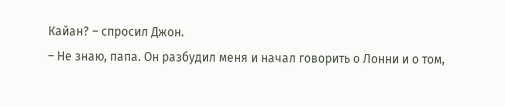Кайан? – спросил Джон.
– Не знаю, папа. Он разбудил меня и начал говорить о Лонни и о том,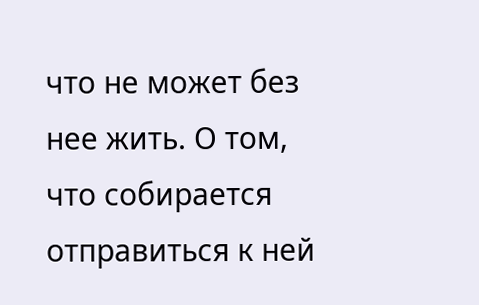что не может без нее жить. О том, что собирается отправиться к ней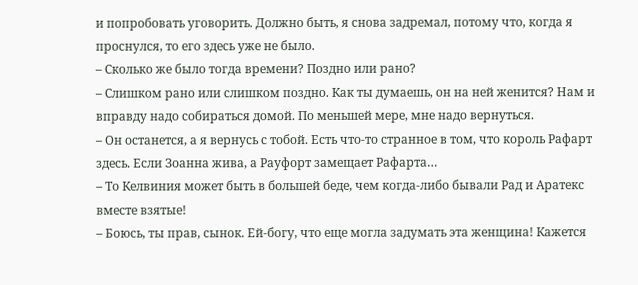и попробовать уговорить. Должно быть, я снова задремал, потому что, когда я проснулся, то его здесь уже не было.
– Сколько же было тогда времени? Поздно или рано?
– Слишком рано или слишком поздно. Как ты думаешь, он на ней женится? Нам и вправду надо собираться домой. По меньшей мере, мне надо вернуться.
– Он останется, а я вернусь с тобой. Есть что-то странное в том, что король Рафарт здесь. Если Зоанна жива, а Рауфорт замещает Рафарта…
– То Келвиния может быть в большей беде, чем когда-либо бывали Рад и Аратекс вместе взятые!
– Боюсь, ты прав, сынок. Ей-богу, что еще могла задумать эта женщина! Кажется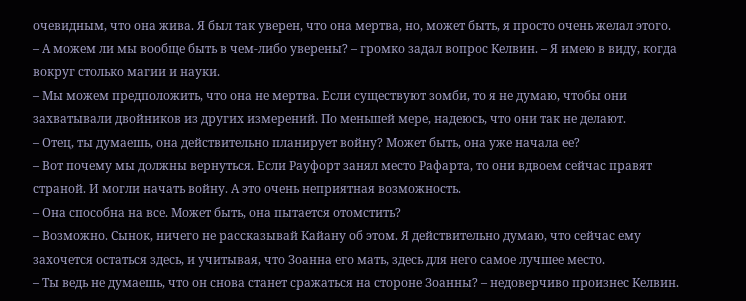очевидным, что она жива. Я был так уверен, что она мертва, но, может быть, я просто очень желал этого.
– А можем ли мы вообще быть в чем-либо уверены? – громко задал вопрос Келвин. – Я имею в виду, когда вокруг столько магии и науки.
– Мы можем предположить, что она не мертва. Если существуют зомби, то я не думаю, чтобы они захватывали двойников из других измерений. По меньшей мере, надеюсь, что они так не делают.
– Отец, ты думаешь, она действительно планирует войну? Может быть, она уже начала ее?
– Вот почему мы должны вернуться. Если Рауфорт занял место Рафарта, то они вдвоем сейчас правят страной. И могли начать войну. А это очень неприятная возможность.
– Она способна на все. Может быть, она пытается отомстить?
– Возможно. Сынок, ничего не рассказывай Кайану об этом. Я действительно думаю, что сейчас ему захочется остаться здесь, и учитывая, что Зоанна его мать, здесь для него самое лучшее место.
– Ты ведь не думаешь, что он снова станет сражаться на стороне Зоанны? – недоверчиво произнес Келвин.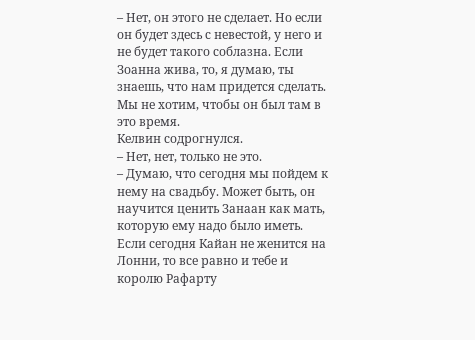– Нет, он этого не сделает. Но если он будет здесь с невестой, у него и не будет такого соблазна. Если Зоанна жива, то, я думаю, ты знаешь, что нам придется сделать. Мы не хотим, чтобы он был там в это время.
Келвин содрогнулся.
– Нет, нет, только не это.
– Думаю, что сегодня мы пойдем к нему на свадьбу. Может быть, он научится ценить Занаан как мать, которую ему надо было иметь. Если сегодня Кайан не женится на Лонни, то все равно и тебе и королю Рафарту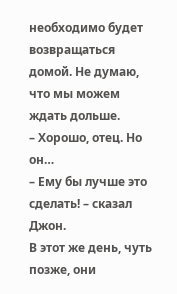необходимо будет возвращаться домой. Не думаю, что мы можем ждать дольше.
– Хорошо, отец. Но он…
– Ему бы лучше это сделать! – сказал Джон.
В этот же день, чуть позже, они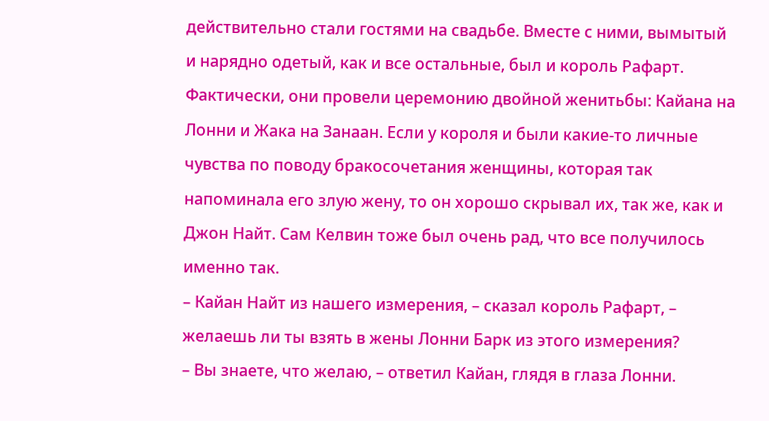действительно стали гостями на свадьбе. Вместе с ними, вымытый и нарядно одетый, как и все остальные, был и король Рафарт. Фактически, они провели церемонию двойной женитьбы: Кайана на Лонни и Жака на Занаан. Если у короля и были какие-то личные чувства по поводу бракосочетания женщины, которая так напоминала его злую жену, то он хорошо скрывал их, так же, как и Джон Найт. Сам Келвин тоже был очень рад, что все получилось именно так.
– Кайан Найт из нашего измерения, – сказал король Рафарт, – желаешь ли ты взять в жены Лонни Барк из этого измерения?
– Вы знаете, что желаю, – ответил Кайан, глядя в глаза Лонни.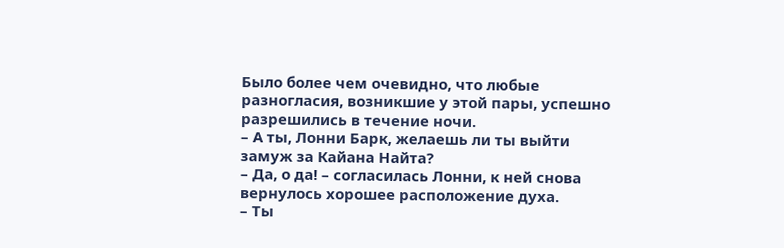Было более чем очевидно, что любые разногласия, возникшие у этой пары, успешно разрешились в течение ночи.
– А ты, Лонни Барк, желаешь ли ты выйти замуж за Кайана Найта?
– Да, о да! – согласилась Лонни, к ней снова вернулось хорошее расположение духа.
– Ты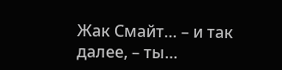Жак Смайт… – и так далее, – ты…